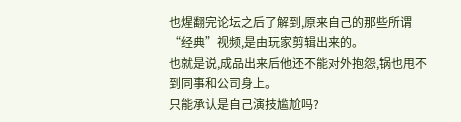也煋翻完论坛之后了解到,原来自己的那些所谓“经典”视频,是由玩家剪辑出来的。
也就是说,成品出来后他还不能对外抱怨,锅也甩不到同事和公司身上。
只能承认是自己演技尴尬吗?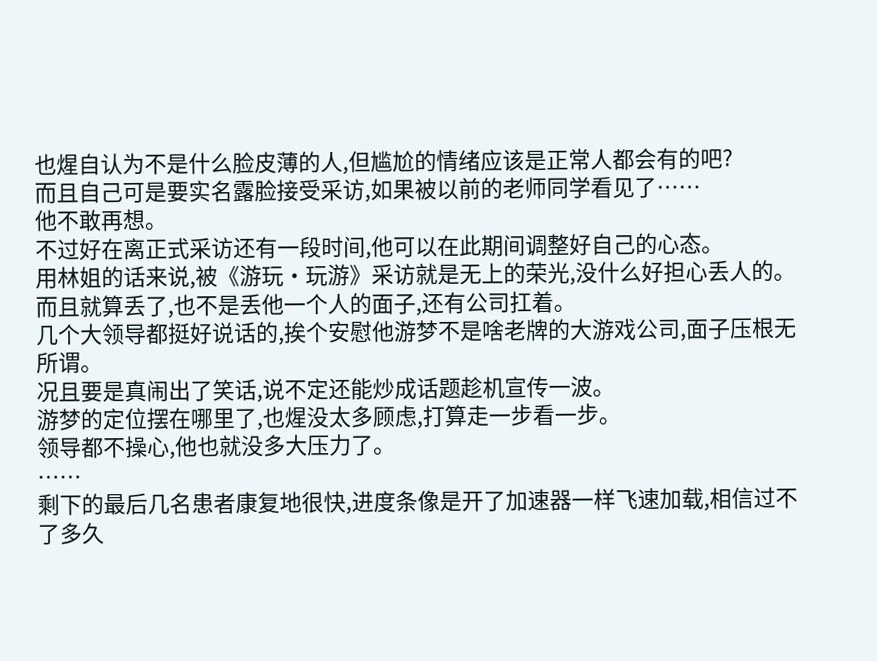也煋自认为不是什么脸皮薄的人,但尴尬的情绪应该是正常人都会有的吧?
而且自己可是要实名露脸接受采访,如果被以前的老师同学看见了……
他不敢再想。
不过好在离正式采访还有一段时间,他可以在此期间调整好自己的心态。
用林姐的话来说,被《游玩·玩游》采访就是无上的荣光,没什么好担心丢人的。
而且就算丢了,也不是丢他一个人的面子,还有公司扛着。
几个大领导都挺好说话的,挨个安慰他游梦不是啥老牌的大游戏公司,面子压根无所谓。
况且要是真闹出了笑话,说不定还能炒成话题趁机宣传一波。
游梦的定位摆在哪里了,也煋没太多顾虑,打算走一步看一步。
领导都不操心,他也就没多大压力了。
……
剩下的最后几名患者康复地很快,进度条像是开了加速器一样飞速加载,相信过不了多久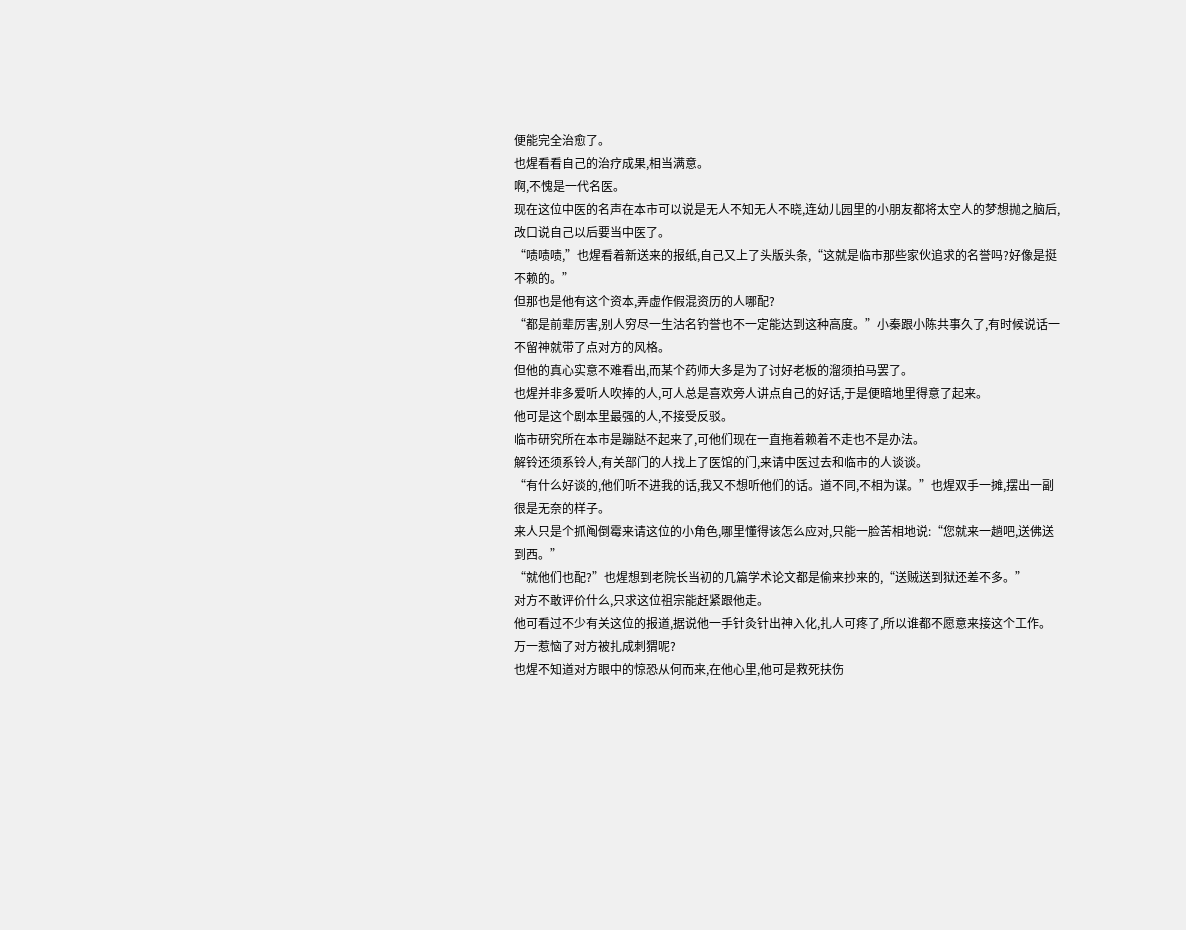便能完全治愈了。
也煋看看自己的治疗成果,相当满意。
啊,不愧是一代名医。
现在这位中医的名声在本市可以说是无人不知无人不晓,连幼儿园里的小朋友都将太空人的梦想抛之脑后,改口说自己以后要当中医了。
“啧啧啧,”也煋看着新送来的报纸,自己又上了头版头条,“这就是临市那些家伙追求的名誉吗?好像是挺不赖的。”
但那也是他有这个资本,弄虚作假混资历的人哪配?
“都是前辈厉害,别人穷尽一生沽名钓誉也不一定能达到这种高度。”小秦跟小陈共事久了,有时候说话一不留神就带了点对方的风格。
但他的真心实意不难看出,而某个药师大多是为了讨好老板的溜须拍马罢了。
也煋并非多爱听人吹捧的人,可人总是喜欢旁人讲点自己的好话,于是便暗地里得意了起来。
他可是这个剧本里最强的人,不接受反驳。
临市研究所在本市是蹦跶不起来了,可他们现在一直拖着赖着不走也不是办法。
解铃还须系铃人,有关部门的人找上了医馆的门,来请中医过去和临市的人谈谈。
“有什么好谈的,他们听不进我的话,我又不想听他们的话。道不同,不相为谋。”也煋双手一摊,摆出一副很是无奈的样子。
来人只是个抓阄倒霉来请这位的小角色,哪里懂得该怎么应对,只能一脸苦相地说:“您就来一趟吧,送佛送到西。”
“就他们也配?”也煋想到老院长当初的几篇学术论文都是偷来抄来的,“送贼送到狱还差不多。”
对方不敢评价什么,只求这位祖宗能赶紧跟他走。
他可看过不少有关这位的报道,据说他一手针灸针出神入化,扎人可疼了,所以谁都不愿意来接这个工作。
万一惹恼了对方被扎成刺猬呢?
也煋不知道对方眼中的惊恐从何而来,在他心里,他可是救死扶伤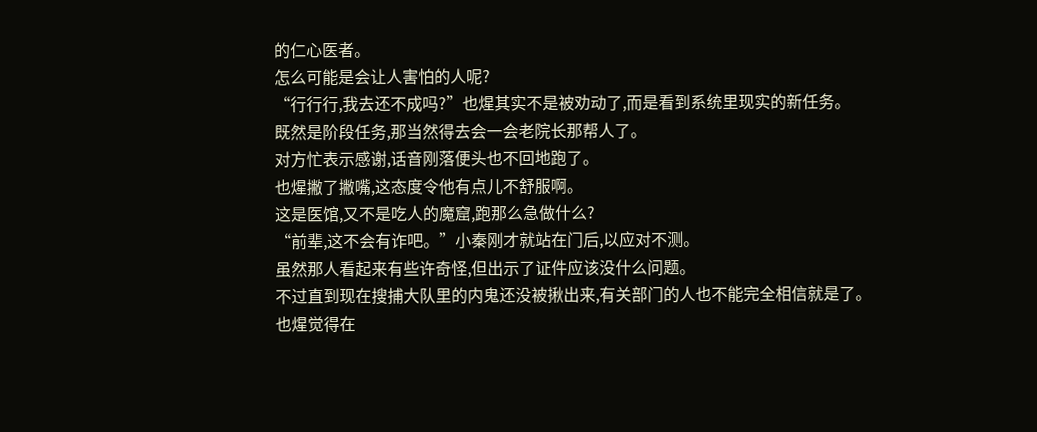的仁心医者。
怎么可能是会让人害怕的人呢?
“行行行,我去还不成吗?”也煋其实不是被劝动了,而是看到系统里现实的新任务。
既然是阶段任务,那当然得去会一会老院长那帮人了。
对方忙表示感谢,话音刚落便头也不回地跑了。
也煋撇了撇嘴,这态度令他有点儿不舒服啊。
这是医馆,又不是吃人的魔窟,跑那么急做什么?
“前辈,这不会有诈吧。”小秦刚才就站在门后,以应对不测。
虽然那人看起来有些许奇怪,但出示了证件应该没什么问题。
不过直到现在搜捕大队里的内鬼还没被揪出来,有关部门的人也不能完全相信就是了。
也煋觉得在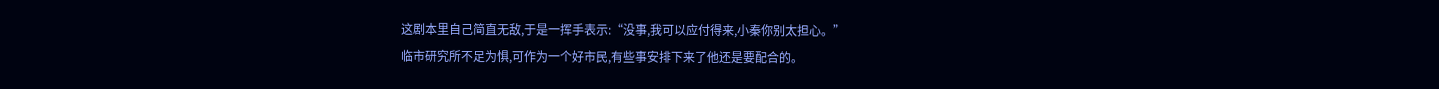这剧本里自己简直无敌,于是一挥手表示:“没事,我可以应付得来,小秦你别太担心。”
临市研究所不足为惧,可作为一个好市民,有些事安排下来了他还是要配合的。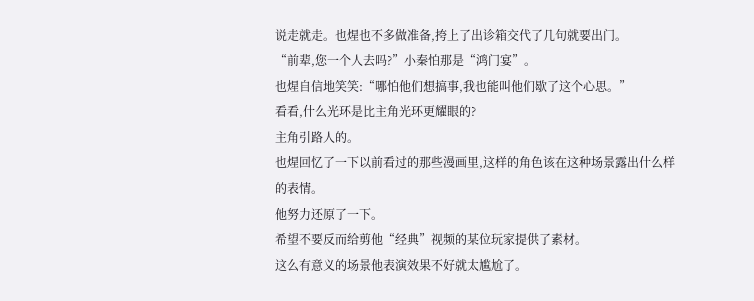说走就走。也煋也不多做准备,挎上了出诊箱交代了几句就要出门。
“前辈,您一个人去吗?”小秦怕那是“鸿门宴”。
也煋自信地笑笑:“哪怕他们想搞事,我也能叫他们歇了这个心思。”
看看,什么光环是比主角光环更耀眼的?
主角引路人的。
也煋回忆了一下以前看过的那些漫画里,这样的角色该在这种场景露出什么样的表情。
他努力还原了一下。
希望不要反而给剪他“经典”视频的某位玩家提供了素材。
这么有意义的场景他表演效果不好就太尴尬了。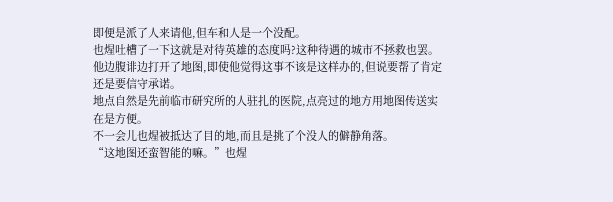即便是派了人来请他,但车和人是一个没配。
也煋吐槽了一下这就是对待英雄的态度吗?这种待遇的城市不拯救也罢。
他边腹诽边打开了地图,即使他觉得这事不该是这样办的,但说要帮了肯定还是要信守承诺。
地点自然是先前临市研究所的人驻扎的医院,点亮过的地方用地图传送实在是方便。
不一会儿也煋被抵达了目的地,而且是挑了个没人的僻静角落。
“这地图还蛮智能的嘛。”也煋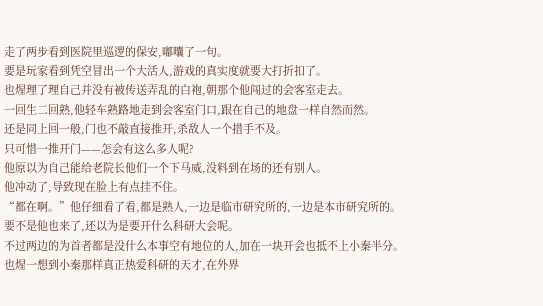走了两步看到医院里巡逻的保安,嘟囔了一句。
要是玩家看到凭空冒出一个大活人,游戏的真实度就要大打折扣了。
也煋理了理自己并没有被传送弄乱的白袍,朝那个他闯过的会客室走去。
一回生二回熟,他轻车熟路地走到会客室门口,跟在自己的地盘一样自然而然。
还是同上回一般,门也不敲直接推开,杀敌人一个措手不及。
只可惜一推开门——怎会有这么多人呢?
他原以为自己能给老院长他们一个下马威,没料到在场的还有别人。
他冲动了,导致现在脸上有点挂不住。
“都在啊。”他仔细看了看,都是熟人,一边是临市研究所的,一边是本市研究所的。
要不是他也来了,还以为是要开什么科研大会呢。
不过两边的为首者都是没什么本事空有地位的人,加在一块开会也抵不上小秦半分。
也煋一想到小秦那样真正热爱科研的天才,在外界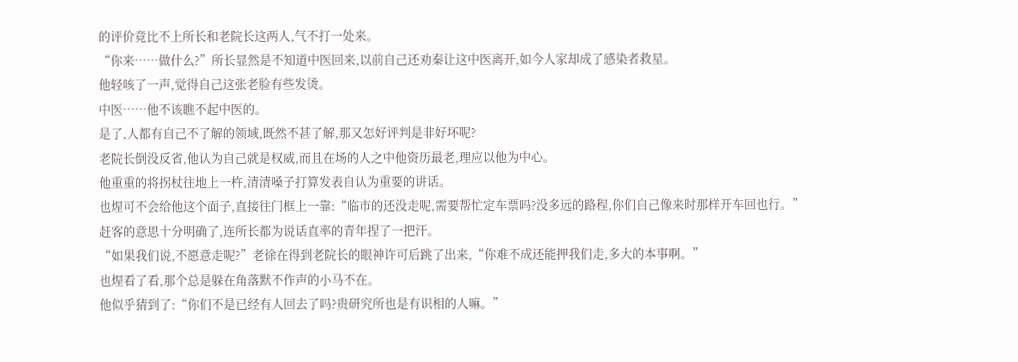的评价竟比不上所长和老院长这两人,气不打一处来。
“你来……做什么?”所长显然是不知道中医回来,以前自己还劝秦让这中医离开,如今人家却成了感染者救星。
他轻咳了一声,觉得自己这张老脸有些发烫。
中医……他不该瞧不起中医的。
是了,人都有自己不了解的领域,既然不甚了解,那又怎好评判是非好坏呢?
老院长倒没反省,他认为自己就是权威,而且在场的人之中他资历最老,理应以他为中心。
他重重的将拐杖往地上一杵,清清嗓子打算发表自认为重要的讲话。
也煋可不会给他这个面子,直接往门框上一靠:“临市的还没走呢,需要帮忙定车票吗?没多远的路程,你们自己像来时那样开车回也行。”
赶客的意思十分明确了,连所长都为说话直率的青年捏了一把汗。
“如果我们说,不愿意走呢?”老徐在得到老院长的眼神许可后跳了出来,“你难不成还能押我们走,多大的本事啊。”
也煋看了看,那个总是躲在角落默不作声的小马不在。
他似乎猜到了:“你们不是已经有人回去了吗?贵研究所也是有识相的人嘛。”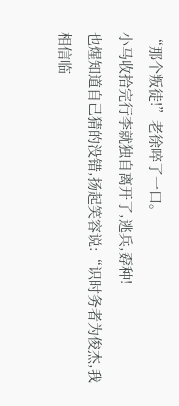“那个叛徒!”老徐啐了一口。
小马收拾完行李就独自离开了,逃兵,孬种!
也煋知道自己猜的没错,扬起笑容说:“识时务者为俊杰,我相信临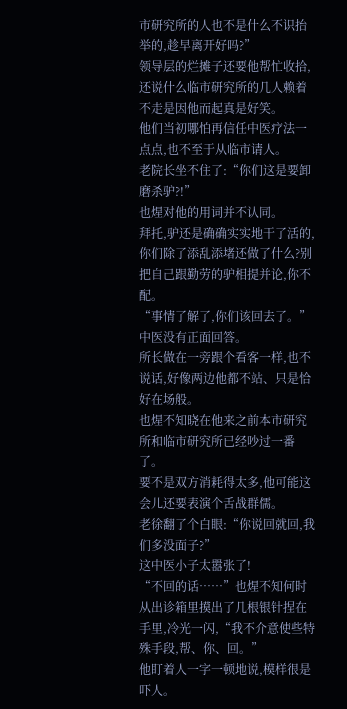市研究所的人也不是什么不识抬举的,趁早离开好吗?”
领导层的烂摊子还要他帮忙收拾,还说什么临市研究所的几人赖着不走是因他而起真是好笑。
他们当初哪怕再信任中医疗法一点点,也不至于从临市请人。
老院长坐不住了:“你们这是要卸磨杀驴?!”
也煋对他的用词并不认同。
拜托,驴还是确确实实地干了活的,你们除了添乱添堵还做了什么?别把自己跟勤劳的驴相提并论,你不配。
“事情了解了,你们该回去了。”中医没有正面回答。
所长做在一旁跟个看客一样,也不说话,好像两边他都不站、只是恰好在场般。
也煋不知晓在他来之前本市研究所和临市研究所已经吵过一番了。
要不是双方消耗得太多,他可能这会儿还要表演个舌战群儒。
老徐翻了个白眼:“你说回就回,我们多没面子?”
这中医小子太嚣张了!
“不回的话……”也煋不知何时从出诊箱里摸出了几根银针捏在手里,冷光一闪,“我不介意使些特殊手段,帮、你、回。”
他盯着人一字一顿地说,模样很是吓人。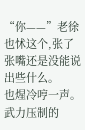“你——”老徐也怵这个,张了张嘴还是没能说出些什么。
也煋冷哼一声。
武力压制的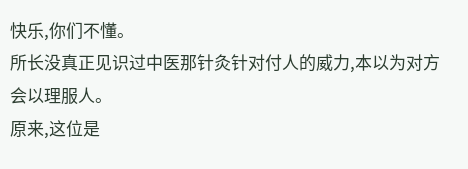快乐,你们不懂。
所长没真正见识过中医那针灸针对付人的威力,本以为对方会以理服人。
原来,这位是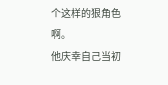个这样的狠角色啊。
他庆幸自己当初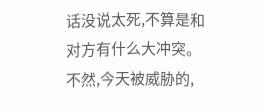话没说太死,不算是和对方有什么大冲突。
不然,今天被威胁的,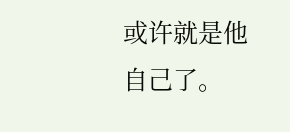或许就是他自己了。